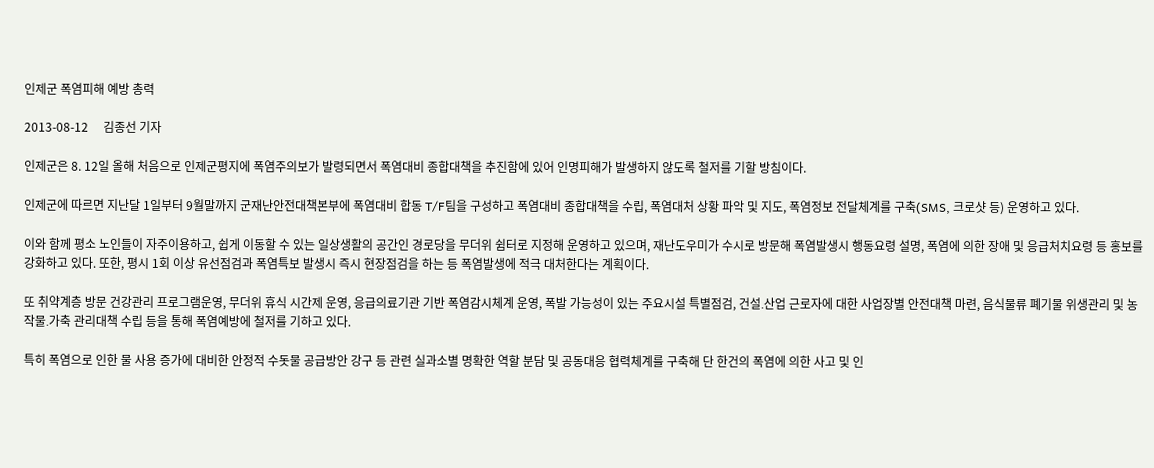인제군 폭염피해 예방 총력

2013-08-12     김종선 기자

인제군은 8. 12일 올해 처음으로 인제군평지에 폭염주의보가 발령되면서 폭염대비 종합대책을 추진함에 있어 인명피해가 발생하지 않도록 철저를 기할 방침이다.

인제군에 따르면 지난달 1일부터 9월말까지 군재난안전대책본부에 폭염대비 합동 T/F팀을 구성하고 폭염대비 종합대책을 수립, 폭염대처 상황 파악 및 지도, 폭염정보 전달체계를 구축(SMS, 크로샷 등) 운영하고 있다.

이와 함께 평소 노인들이 자주이용하고, 쉽게 이동할 수 있는 일상생활의 공간인 경로당을 무더위 쉼터로 지정해 운영하고 있으며, 재난도우미가 수시로 방문해 폭염발생시 행동요령 설명, 폭염에 의한 장애 및 응급처치요령 등 홍보를 강화하고 있다. 또한, 평시 1회 이상 유선점검과 폭염특보 발생시 즉시 현장점검을 하는 등 폭염발생에 적극 대처한다는 계획이다.

또 취약계층 방문 건강관리 프로그램운영, 무더위 휴식 시간제 운영, 응급의료기관 기반 폭염감시체계 운영, 폭발 가능성이 있는 주요시설 특별점검, 건설․산업 근로자에 대한 사업장별 안전대책 마련, 음식물류 폐기물 위생관리 및 농작물․가축 관리대책 수립 등을 통해 폭염예방에 철저를 기하고 있다.

특히 폭염으로 인한 물 사용 증가에 대비한 안정적 수돗물 공급방안 강구 등 관련 실과소별 명확한 역할 분담 및 공동대응 협력체계를 구축해 단 한건의 폭염에 의한 사고 및 인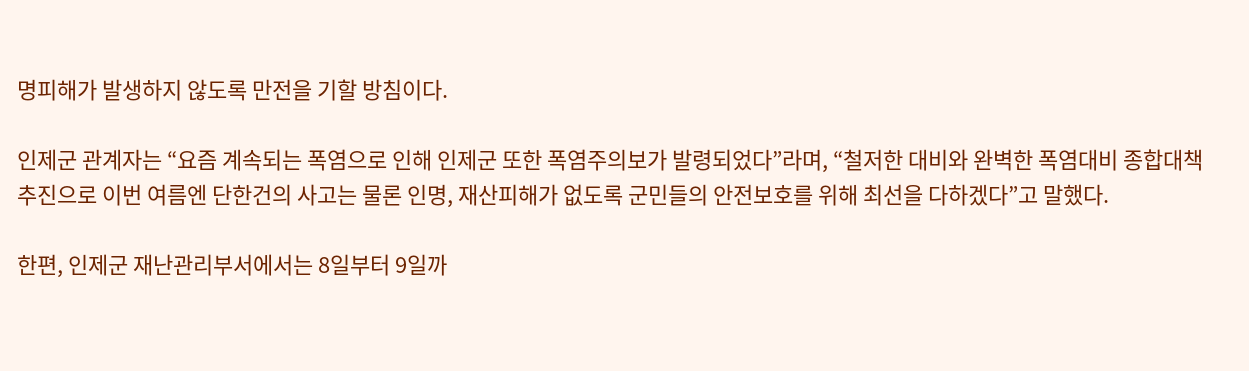명피해가 발생하지 않도록 만전을 기할 방침이다.

인제군 관계자는 “요즘 계속되는 폭염으로 인해 인제군 또한 폭염주의보가 발령되었다”라며, “철저한 대비와 완벽한 폭염대비 종합대책 추진으로 이번 여름엔 단한건의 사고는 물론 인명, 재산피해가 없도록 군민들의 안전보호를 위해 최선을 다하겠다”고 말했다.

한편, 인제군 재난관리부서에서는 8일부터 9일까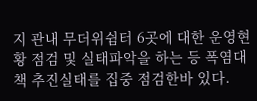지 관내 무더위쉼터 6곳에 대한 운영현황 점검 및 실태파악을 하는 등 폭염대책 추진실태를 집중 점검한바 있다.